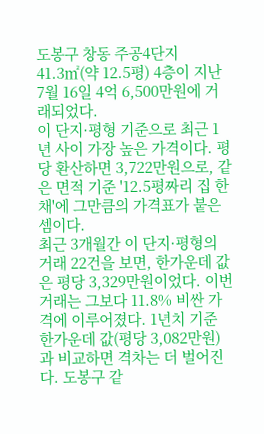도봉구 창동 주공4단지 41.3㎡(약 12.5평) 4층이 지난 7월 16일 4억 6,500만원에 거래되었다.
이 단지·평형 기준으로 최근 1년 사이 가장 높은 가격이다. 평당 환산하면 3,722만원으로, 같은 면적 기준 '12.5평짜리 집 한 채'에 그만큼의 가격표가 붙은 셈이다.
최근 3개월간 이 단지·평형의 거래 22건을 보면, 한가운데 값은 평당 3,329만원이었다. 이번 거래는 그보다 11.8% 비싼 가격에 이루어졌다. 1년치 기준 한가운데 값(평당 3,082만원)과 비교하면 격차는 더 벌어진다. 도봉구 같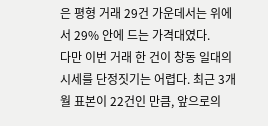은 평형 거래 29건 가운데서는 위에서 29% 안에 드는 가격대였다.
다만 이번 거래 한 건이 창동 일대의 시세를 단정짓기는 어렵다. 최근 3개월 표본이 22건인 만큼, 앞으로의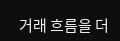거래 흐름을 더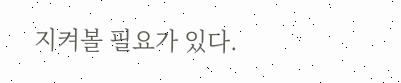지켜볼 필요가 있다.